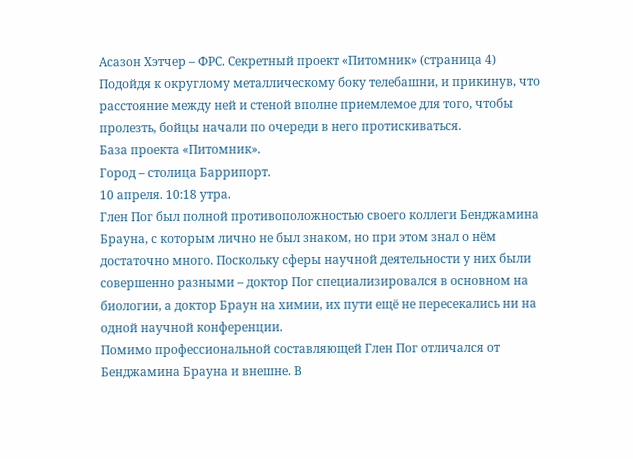Асазон Хэтчер – ФРС. Секретный проект «Питомник» (страница 4)
Подойдя к округлому металлическому боку телебашни, и прикинув, что расстояние между ней и стеной вполне приемлемое для того, чтобы пролезть, бойцы начали по очереди в него протискиваться.
База проекта «Питомник».
Город – столица Баррипорт.
10 апреля. 10:18 утра.
Глен Пог был полной противоположностью своего коллеги Бенджамина Брауна, с которым лично не был знаком, но при этом знал о нём достаточно много. Поскольку сферы научной деятельности у них были совершенно разными – доктор Пог специализировался в основном на биологии, а доктор Браун на химии, их пути ещё не пересекались ни на одной научной конференции.
Помимо профессиональной составляющей Глен Пог отличался от Бенджамина Брауна и внешне. В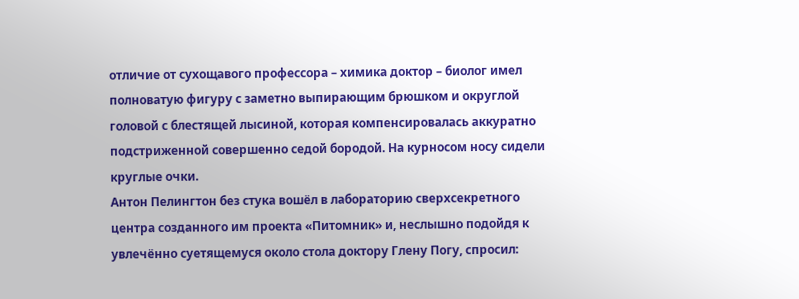отличие от сухощавого профессора – химика доктор – биолог имел полноватую фигуру с заметно выпирающим брюшком и округлой головой с блестящей лысиной, которая компенсировалась аккуратно подстриженной совершенно седой бородой. На курносом носу сидели круглые очки.
Антон Пелингтон без стука вошёл в лабораторию сверхсекретного центра созданного им проекта «Питомник» и, неслышно подойдя к увлечённо суетящемуся около стола доктору Глену Погу, спросил: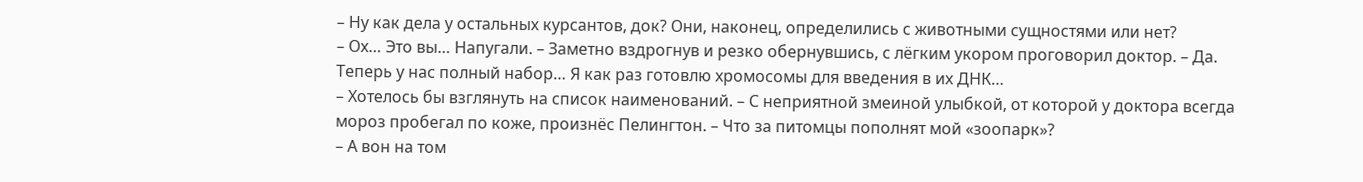– Ну как дела у остальных курсантов, док? Они, наконец, определились с животными сущностями или нет?
– Ох… Это вы… Напугали. – Заметно вздрогнув и резко обернувшись, с лёгким укором проговорил доктор. – Да. Теперь у нас полный набор… Я как раз готовлю хромосомы для введения в их ДНК…
– Хотелось бы взглянуть на список наименований. – С неприятной змеиной улыбкой, от которой у доктора всегда мороз пробегал по коже, произнёс Пелингтон. – Что за питомцы пополнят мой «зоопарк»?
– А вон на том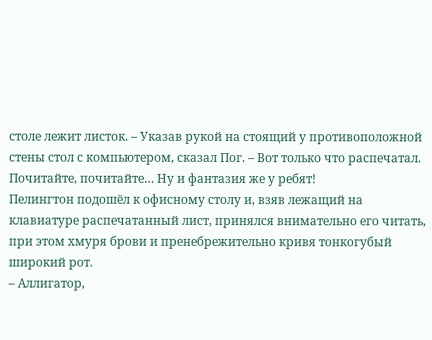столе лежит листок. – Указав рукой на стоящий у противоположной стены стол с компьютером, сказал Пог. – Вот только что распечатал. Почитайте, почитайте… Ну и фантазия же у ребят!
Пелингтон подошёл к офисному столу и, взяв лежащий на клавиатуре распечатанный лист, принялся внимательно его читать, при этом хмуря брови и пренебрежительно кривя тонкогубый широкий рот.
– Аллигатор,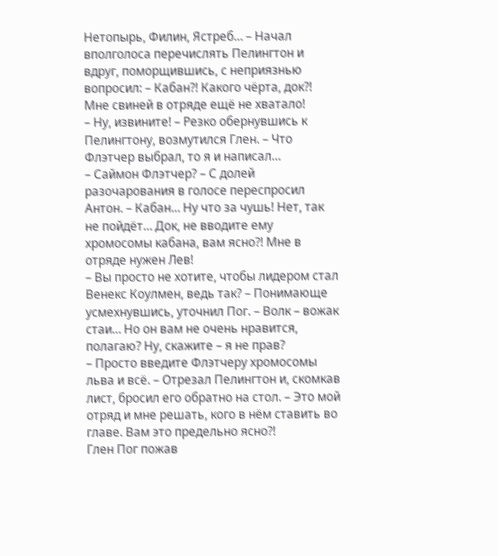Нетопырь, Филин, Ястреб… – Начал вполголоса перечислять Пелингтон и вдруг, поморщившись, с неприязнью вопросил: – Кабан?! Какого чёрта, док?! Мне свиней в отряде ещё не хватало!
– Ну, извините! – Резко обернувшись к Пелингтону, возмутился Глен. – Что Флэтчер выбрал, то я и написал…
– Саймон Флэтчер? – С долей разочарования в голосе переспросил Антон. – Кабан… Ну что за чушь! Нет, так не пойдёт… Док, не вводите ему хромосомы кабана, вам ясно?! Мне в отряде нужен Лев!
– Вы просто не хотите, чтобы лидером стал Венекс Коулмен, ведь так? – Понимающе усмехнувшись, уточнил Пог. – Волк – вожак стаи… Но он вам не очень нравится, полагаю? Ну, скажите – я не прав?
– Просто введите Флэтчеру хромосомы льва и всё. – Отрезал Пелингтон и, скомкав лист, бросил его обратно на стол. – Это мой отряд и мне решать, кого в нём ставить во главе. Вам это предельно ясно?!
Глен Пог пожав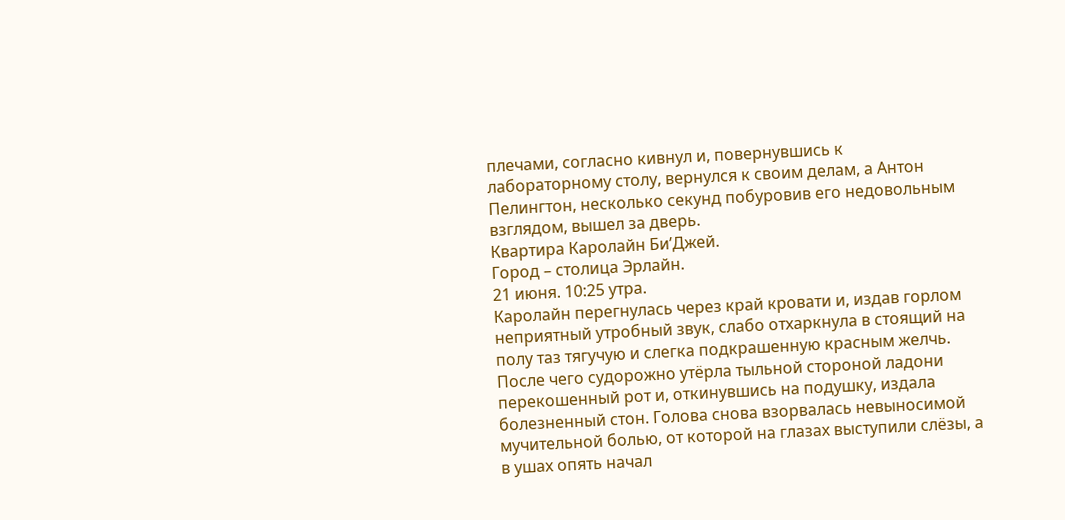плечами, согласно кивнул и, повернувшись к лабораторному столу, вернулся к своим делам, а Антон Пелингтон, несколько секунд побуровив его недовольным взглядом, вышел за дверь.
Квартира Каролайн Би’Джей.
Город – столица Эрлайн.
21 июня. 10:25 утра.
Каролайн перегнулась через край кровати и, издав горлом неприятный утробный звук, слабо отхаркнула в стоящий на полу таз тягучую и слегка подкрашенную красным желчь. После чего судорожно утёрла тыльной стороной ладони перекошенный рот и, откинувшись на подушку, издала болезненный стон. Голова снова взорвалась невыносимой мучительной болью, от которой на глазах выступили слёзы, а в ушах опять начал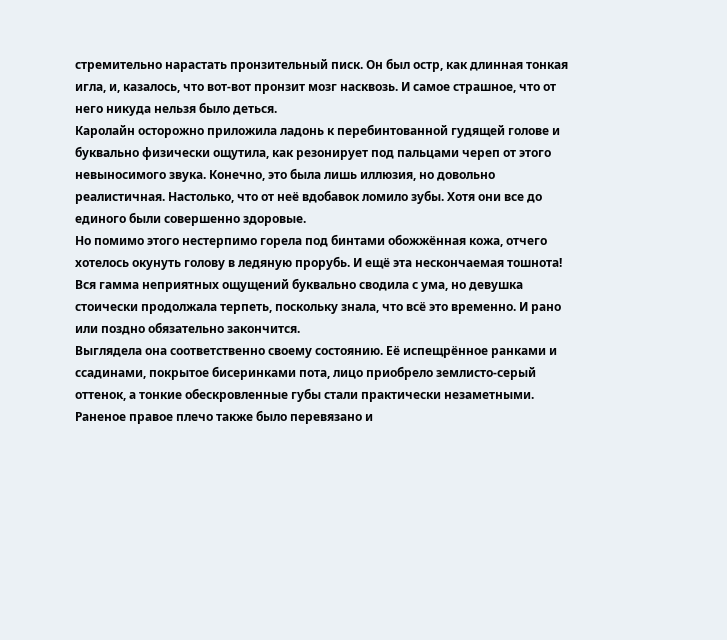стремительно нарастать пронзительный писк. Он был остр, как длинная тонкая игла, и, казалось, что вот-вот пронзит мозг насквозь. И самое страшное, что от него никуда нельзя было деться.
Каролайн осторожно приложила ладонь к перебинтованной гудящей голове и буквально физически ощутила, как резонирует под пальцами череп от этого невыносимого звука. Конечно, это была лишь иллюзия, но довольно реалистичная. Настолько, что от неё вдобавок ломило зубы. Хотя они все до единого были совершенно здоровые.
Но помимо этого нестерпимо горела под бинтами обожжённая кожа, отчего хотелось окунуть голову в ледяную прорубь. И ещё эта нескончаемая тошнота! Вся гамма неприятных ощущений буквально сводила с ума, но девушка стоически продолжала терпеть, поскольку знала, что всё это временно. И рано или поздно обязательно закончится.
Выглядела она соответственно своему состоянию. Её испещрённое ранками и ссадинами, покрытое бисеринками пота, лицо приобрело землисто-серый оттенок, а тонкие обескровленные губы стали практически незаметными. Раненое правое плечо также было перевязано и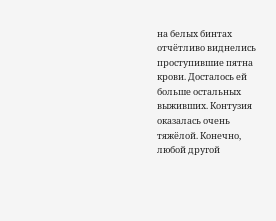на белых бинтах отчётливо виднелись проступившие пятна крови. Досталось ей больше остальных выживших. Контузия оказалась очень тяжёлой. Конечно, любой другой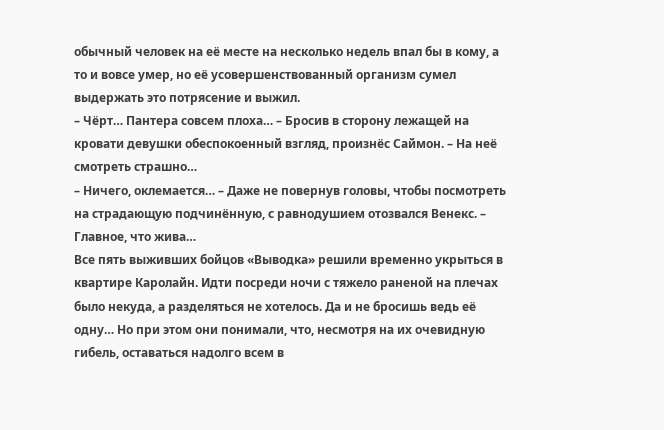обычный человек на её месте на несколько недель впал бы в кому, а то и вовсе умер, но её усовершенствованный организм сумел выдержать это потрясение и выжил.
– Чёрт… Пантера совсем плоха… – Бросив в сторону лежащей на кровати девушки обеспокоенный взгляд, произнёс Саймон. – На неё смотреть страшно…
– Ничего, оклемается… – Даже не повернув головы, чтобы посмотреть на страдающую подчинённую, с равнодушием отозвался Венекс. – Главное, что жива…
Все пять выживших бойцов «Выводка» решили временно укрыться в квартире Каролайн. Идти посреди ночи с тяжело раненой на плечах было некуда, а разделяться не хотелось. Да и не бросишь ведь её одну… Но при этом они понимали, что, несмотря на их очевидную гибель, оставаться надолго всем в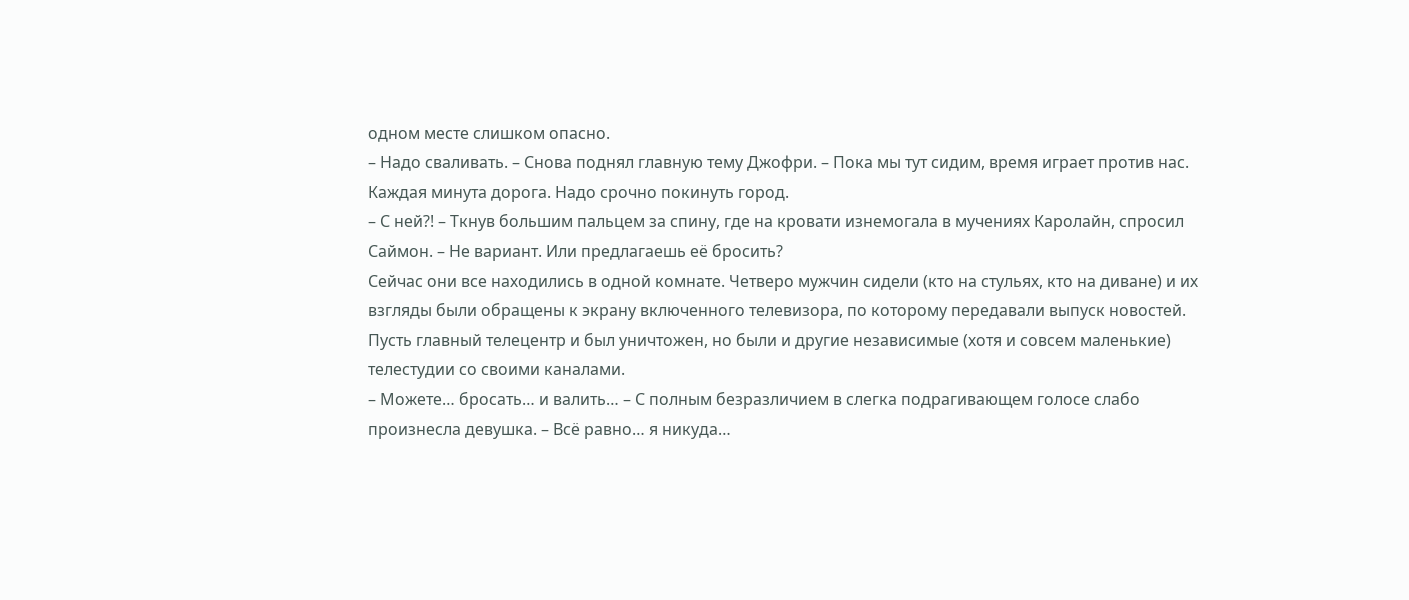одном месте слишком опасно.
– Надо сваливать. – Снова поднял главную тему Джофри. – Пока мы тут сидим, время играет против нас. Каждая минута дорога. Надо срочно покинуть город.
– С ней?! – Ткнув большим пальцем за спину, где на кровати изнемогала в мучениях Каролайн, спросил Саймон. – Не вариант. Или предлагаешь её бросить?
Сейчас они все находились в одной комнате. Четверо мужчин сидели (кто на стульях, кто на диване) и их взгляды были обращены к экрану включенного телевизора, по которому передавали выпуск новостей. Пусть главный телецентр и был уничтожен, но были и другие независимые (хотя и совсем маленькие) телестудии со своими каналами.
– Можете… бросать… и валить… – С полным безразличием в слегка подрагивающем голосе слабо произнесла девушка. – Всё равно… я никуда…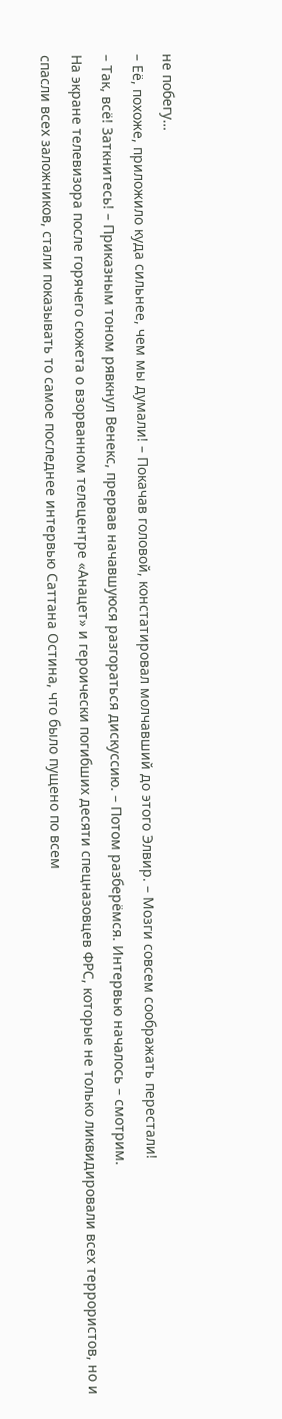не побегу…
– Её, похоже, приложило куда сильнее, чем мы думали! – Покачав головой, констатировал молчавший до этого Элвир. – Мозги совсем соображать перестали!
– Так, всё! Заткнитесь! – Приказным тоном рявкнул Венекс, прервав начавшуюся разгораться дискуссию. – Потом разберёмся. Интервью началось – смотрим.
На экране телевизора после горячего сюжета о взорванном телецентре «Анацет» и героически погибших десяти спецназовцев ФРС, которые не только ликвидировали всех террористов, но и спасли всех заложников, стали показывать то самое последнее интервью Саттана Остина, что было пущено по всем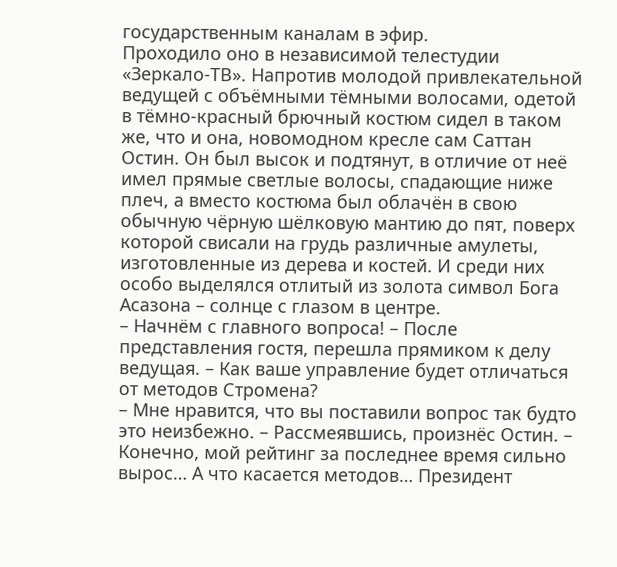государственным каналам в эфир.
Проходило оно в независимой телестудии «Зеркало-ТВ». Напротив молодой привлекательной ведущей с объёмными тёмными волосами, одетой в тёмно-красный брючный костюм сидел в таком же, что и она, новомодном кресле сам Саттан Остин. Он был высок и подтянут, в отличие от неё имел прямые светлые волосы, спадающие ниже плеч, а вместо костюма был облачён в свою обычную чёрную шёлковую мантию до пят, поверх которой свисали на грудь различные амулеты, изготовленные из дерева и костей. И среди них особо выделялся отлитый из золота символ Бога Асазона – солнце с глазом в центре.
– Начнём с главного вопроса! – После представления гостя, перешла прямиком к делу ведущая. – Как ваше управление будет отличаться от методов Стромена?
– Мне нравится, что вы поставили вопрос так будто это неизбежно. – Рассмеявшись, произнёс Остин. – Конечно, мой рейтинг за последнее время сильно вырос… А что касается методов… Президент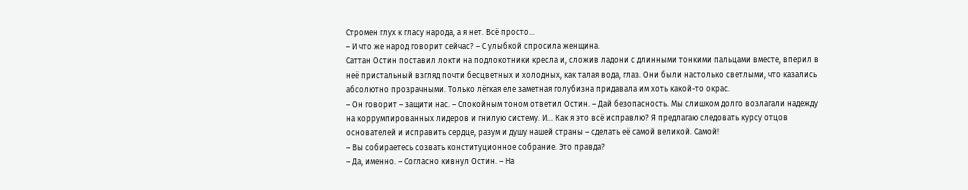Стромен глух к гласу народа, а я нет. Всё просто…
– И что же народ говорит сейчас? – С улыбкой спросила женщина.
Саттан Остин поставил локти на подлокотники кресла и, сложив ладони с длинными тонкими пальцами вместе, вперил в неё пристальный взгляд почти бесцветных и холодных, как талая вода, глаз. Они были настолько светлыми, что казались абсолютно прозрачными. Только лёгкая еле заметная голубизна придавала им хоть какой-то окрас.
– Он говорит – защити нас. – Спокойным тоном ответил Остин. – Дай безопасность. Мы слишком долго возлагали надежду на коррумпированных лидеров и гнилую систему. И… Как я это всё исправлю? Я предлагаю следовать курсу отцов основателей и исправить сердце, разум и душу нашей страны – сделать её самой великой. Самой!
– Вы собираетесь созвать конституционное собрание. Это правда?
– Да, именно. – Согласно кивнул Остин. – На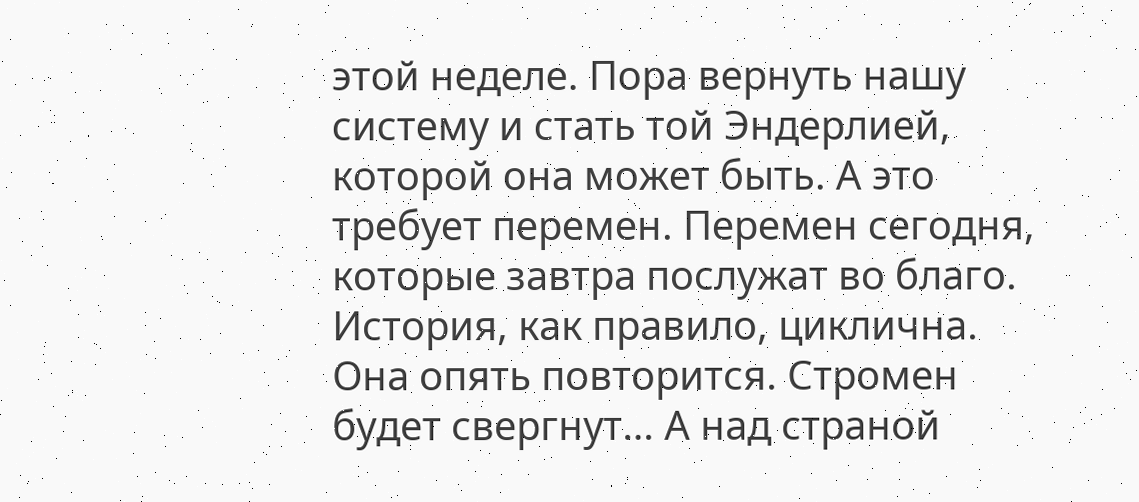этой неделе. Пора вернуть нашу систему и стать той Эндерлией, которой она может быть. А это требует перемен. Перемен сегодня, которые завтра послужат во благо. История, как правило, циклична. Она опять повторится. Стромен будет свергнут… А над страной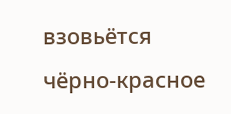взовьётся чёрно-красное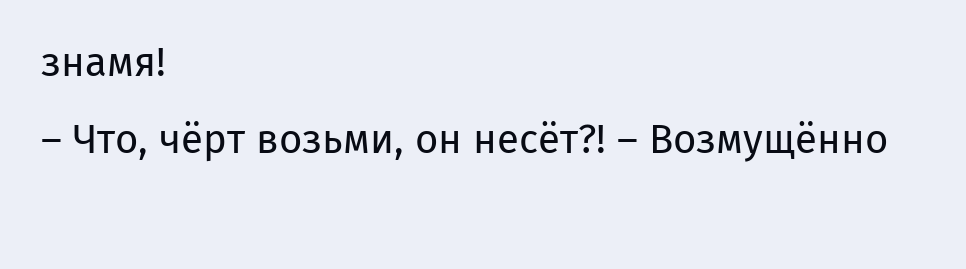знамя!
– Что, чёрт возьми, он несёт?! – Возмущённо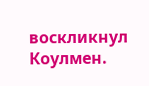воскликнул Коулмен.